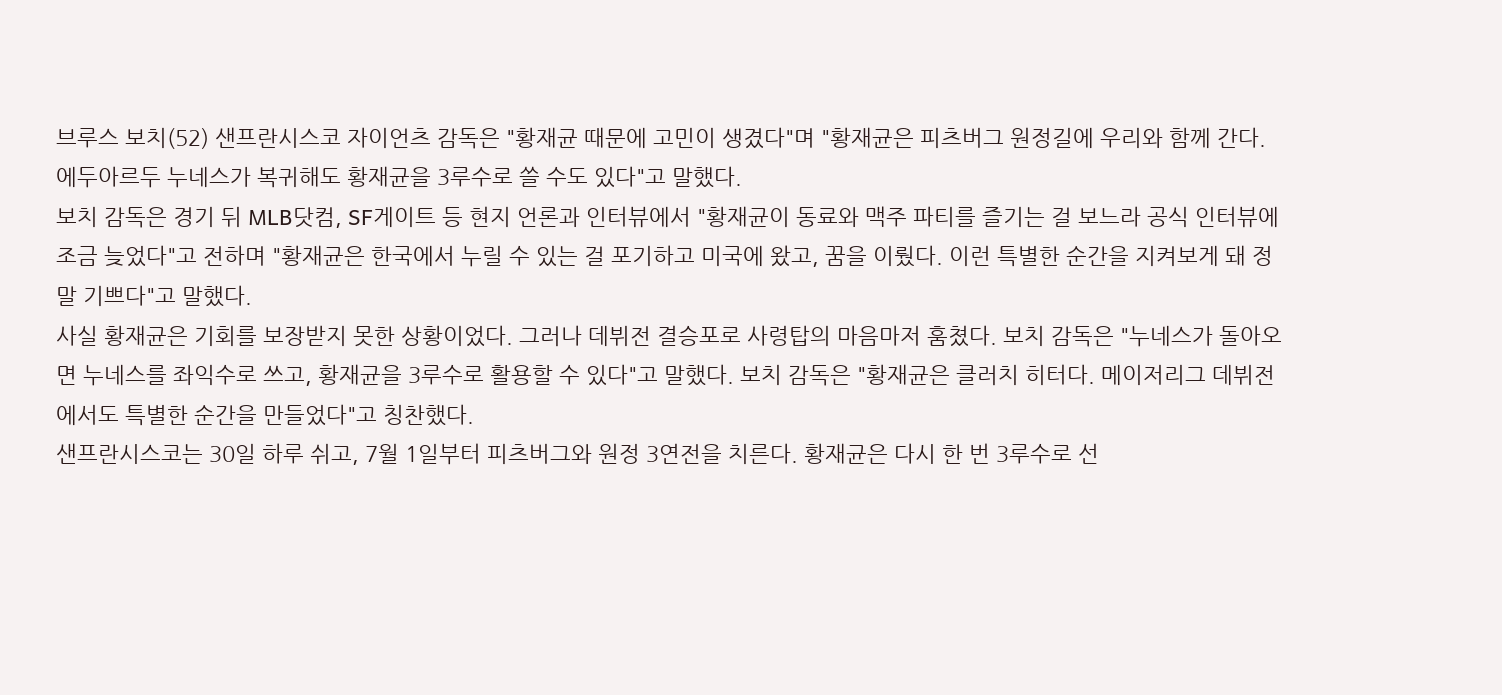브루스 보치(52) 샌프란시스코 자이언츠 감독은 "황재균 때문에 고민이 생겼다"며 "황재균은 피츠버그 원정길에 우리와 함께 간다. 에두아르두 누네스가 복귀해도 황재균을 3루수로 쓸 수도 있다"고 말했다.
보치 감독은 경기 뒤 MLB닷컴, SF게이트 등 현지 언론과 인터뷰에서 "황재균이 동료와 맥주 파티를 즐기는 걸 보느라 공식 인터뷰에 조금 늦었다"고 전하며 "황재균은 한국에서 누릴 수 있는 걸 포기하고 미국에 왔고, 꿈을 이뤘다. 이런 특별한 순간을 지켜보게 돼 정말 기쁘다"고 말했다.
사실 황재균은 기회를 보장받지 못한 상황이었다. 그러나 데뷔전 결승포로 사령탑의 마음마저 훔쳤다. 보치 감독은 "누네스가 돌아오면 누네스를 좌익수로 쓰고, 황재균을 3루수로 활용할 수 있다"고 말했다. 보치 감독은 "황재균은 클러치 히터다. 메이저리그 데뷔전에서도 특별한 순간을 만들었다"고 칭찬했다.
샌프란시스코는 30일 하루 쉬고, 7월 1일부터 피츠버그와 원정 3연전을 치른다. 황재균은 다시 한 번 3루수로 선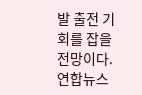발 출전 기회를 잡을 전망이다. 연합뉴스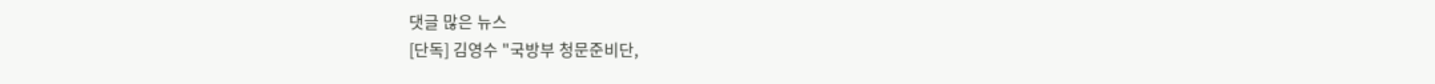댓글 많은 뉴스
[단독] 김영수 "국방부 청문준비단,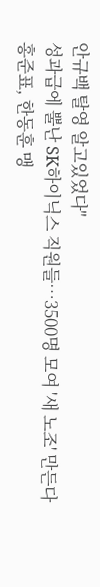안규백 탈영 알고있었다"
성과급에 뿔난 SK하이닉스 직원들…3500명 모여 '새 노조' 만든다
홍준표, 한동훈 맹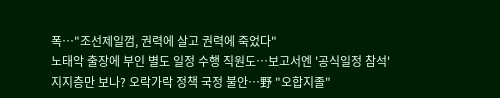폭…"조선제일껌, 권력에 살고 권력에 죽었다"
노태악 출장에 부인 별도 일정 수행 직원도…보고서엔 '공식일정 참석'
지지층만 보나? 오락가락 정책 국정 불안…野 "오합지졸"